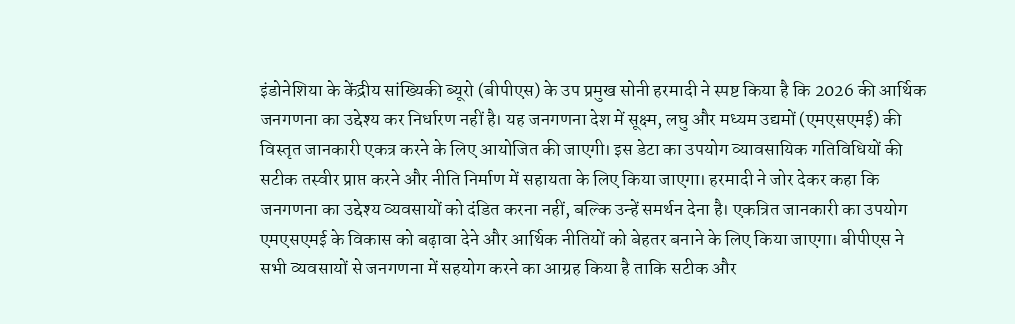इंडोनेशिया के केंद्रीय सांख्यिकी ब्यूरो (बीपीएस) के उप प्रमुख सोनी हरमादी ने स्पष्ट किया है कि 2026 की आर्थिक जनगणना का उद्देश्य कर निर्धारण नहीं है। यह जनगणना देश में सूक्ष्म, लघु और मध्यम उद्यमों (एमएसएमई) की विस्तृत जानकारी एकत्र करने के लिए आयोजित की जाएगी। इस डेटा का उपयोग व्यावसायिक गतिविधियों की सटीक तस्वीर प्राप्त करने और नीति निर्माण में सहायता के लिए किया जाएगा। हरमादी ने जोर देकर कहा कि जनगणना का उद्देश्य व्यवसायों को दंडित करना नहीं, बल्कि उन्हें समर्थन देना है। एकत्रित जानकारी का उपयोग एमएसएमई के विकास को बढ़ावा देने और आर्थिक नीतियों को बेहतर बनाने के लिए किया जाएगा। बीपीएस ने सभी व्यवसायों से जनगणना में सहयोग करने का आग्रह किया है ताकि सटीक और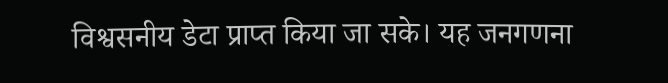विश्वसनीय डेटा प्राप्त किया जा सके। यह जनगणना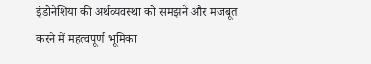इंडोनेशिया की अर्थव्यवस्था को समझने और मजबूत करने में महत्वपूर्ण भूमिका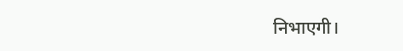निभाएगी।